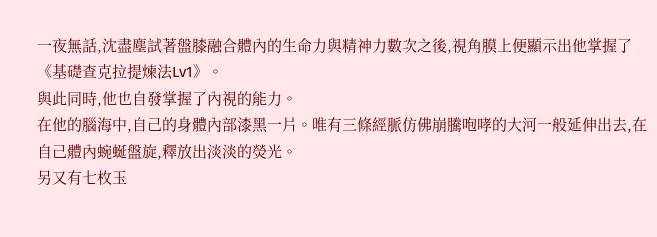一夜無話,沈盡塵試著盤膝融合體內的生命力與精神力數次之後,視角膜上便顯示出他掌握了《基礎查克拉提煉法Lv1》。
與此同時,他也自發掌握了內視的能力。
在他的腦海中,自己的身體內部漆黑一片。唯有三條經脈仿佛崩騰咆哮的大河一般延伸出去,在自己體內蜿蜒盤旋,釋放出淡淡的熒光。
另又有七枚玉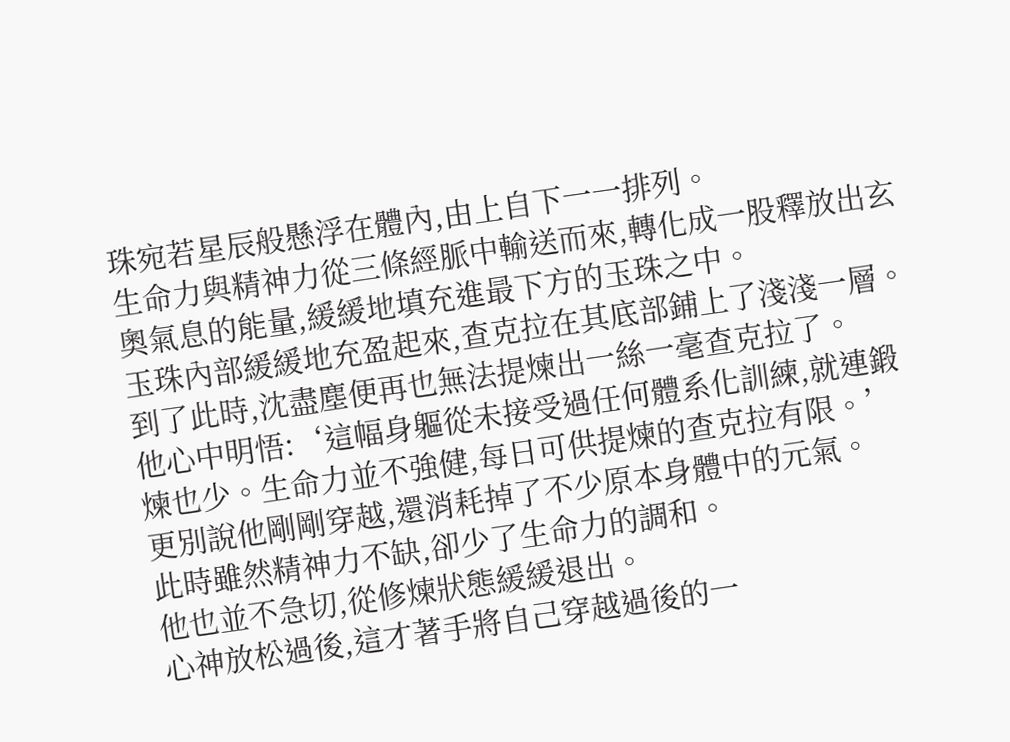珠宛若星辰般懸浮在體內,由上自下一一排列。
生命力與精神力從三條經脈中輸送而來,轉化成一股釋放出玄奧氣息的能量,緩緩地填充進最下方的玉珠之中。
玉珠內部緩緩地充盈起來,查克拉在其底部鋪上了淺淺一層。
到了此時,沈盡塵便再也無法提煉出一絲一毫查克拉了。
他心中明悟:‘這幅身軀從未接受過任何體系化訓練,就連鍛煉也少。生命力並不強健,每日可供提煉的查克拉有限。’
更別說他剛剛穿越,還消耗掉了不少原本身體中的元氣。
此時雖然精神力不缺,卻少了生命力的調和。
他也並不急切,從修煉狀態緩緩退出。
心神放松過後,這才著手將自己穿越過後的一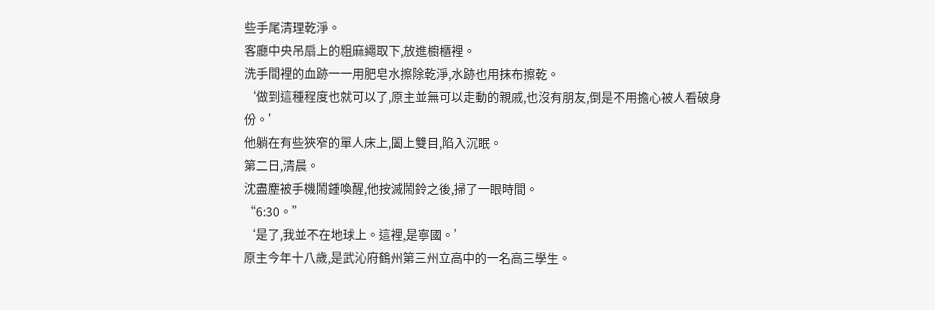些手尾清理乾淨。
客廳中央吊扇上的粗麻繩取下,放進櫥櫃裡。
洗手間裡的血跡一一用肥皂水擦除乾淨,水跡也用抹布擦乾。
‘做到這種程度也就可以了,原主並無可以走動的親戚,也沒有朋友,倒是不用擔心被人看破身份。’
他躺在有些狹窄的單人床上,闔上雙目,陷入沉眠。
第二日,清晨。
沈盡塵被手機鬧鍾喚醒,他按滅鬧鈴之後,掃了一眼時間。
“6:30。”
‘是了,我並不在地球上。這裡,是寧國。’
原主今年十八歲,是武沁府鶴州第三州立高中的一名高三學生。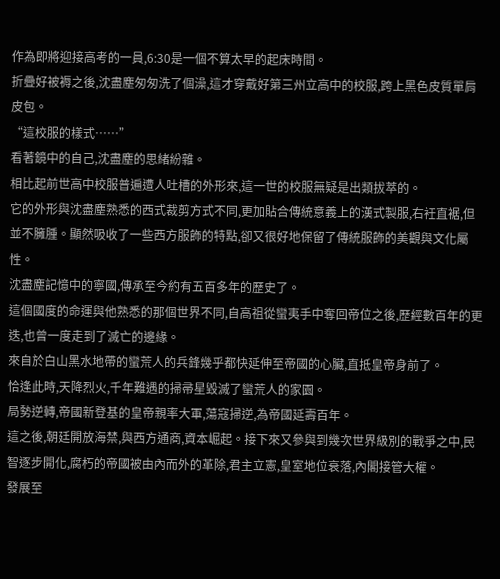作為即將迎接高考的一員,6:30是一個不算太早的起床時間。
折疊好被褥之後,沈盡塵匆匆洗了個澡,這才穿戴好第三州立高中的校服,跨上黑色皮質單肩皮包。
“這校服的樣式……”
看著鏡中的自己,沈盡塵的思緒紛雜。
相比起前世高中校服普遍遭人吐槽的外形來,這一世的校服無疑是出類拔萃的。
它的外形與沈盡塵熟悉的西式裁剪方式不同,更加貼合傳統意義上的漢式製服,右衽直裾,但並不臃腫。顯然吸收了一些西方服飾的特點,卻又很好地保留了傳統服飾的美觀與文化屬性。
沈盡塵記憶中的寧國,傳承至今約有五百多年的歷史了。
這個國度的命運與他熟悉的那個世界不同,自高祖從蠻夷手中奪回帝位之後,歷經數百年的更迭,也曾一度走到了滅亡的邊緣。
來自於白山黑水地帶的蠻荒人的兵鋒幾乎都快延伸至帝國的心臟,直抵皇帝身前了。
恰逢此時,天降烈火,千年難遇的掃帚星毀滅了蠻荒人的家園。
局勢逆轉,帝國新登基的皇帝親率大軍,蕩寇掃逆,為帝國延壽百年。
這之後,朝廷開放海禁,與西方通商,資本崛起。接下來又參與到幾次世界級別的戰爭之中,民智逐步開化,腐朽的帝國被由內而外的革除,君主立憲,皇室地位衰落,內閣接管大權。
發展至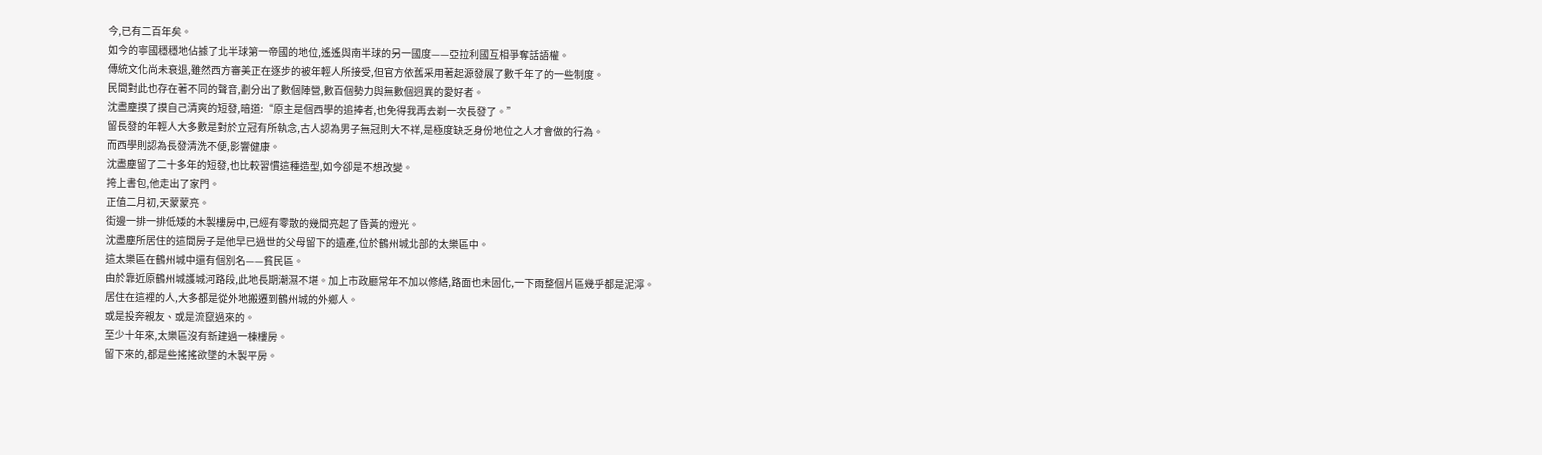今,已有二百年矣。
如今的寧國穩穩地佔據了北半球第一帝國的地位,遙遙與南半球的另一國度——亞拉利國互相爭奪話語權。
傳統文化尚未衰退,雖然西方審美正在逐步的被年輕人所接受,但官方依舊采用著起源發展了數千年了的一些制度。
民間對此也存在著不同的聲音,劃分出了數個陣營,數百個勢力與無數個迥異的愛好者。
沈盡塵摸了摸自己清爽的短發,暗道:“原主是個西學的追捧者,也免得我再去剃一次長發了。”
留長發的年輕人大多數是對於立冠有所執念,古人認為男子無冠則大不祥,是極度缺乏身份地位之人才會做的行為。
而西學則認為長發清洗不便,影響健康。
沈盡塵留了二十多年的短發,也比較習慣這種造型,如今卻是不想改變。
挎上書包,他走出了家門。
正值二月初,天蒙蒙亮。
街邊一排一排低矮的木製樓房中,已經有零散的幾間亮起了昏黃的燈光。
沈盡塵所居住的這間房子是他早已過世的父母留下的遺產,位於鶴州城北部的太樂區中。
這太樂區在鶴州城中還有個別名——貧民區。
由於靠近原鶴州城護城河路段,此地長期潮濕不堪。加上市政廳常年不加以修繕,路面也未固化,一下雨整個片區幾乎都是泥濘。
居住在這裡的人,大多都是從外地搬遷到鶴州城的外鄉人。
或是投奔親友、或是流竄過來的。
至少十年來,太樂區沒有新建過一棟樓房。
留下來的,都是些搖搖欲墜的木製平房。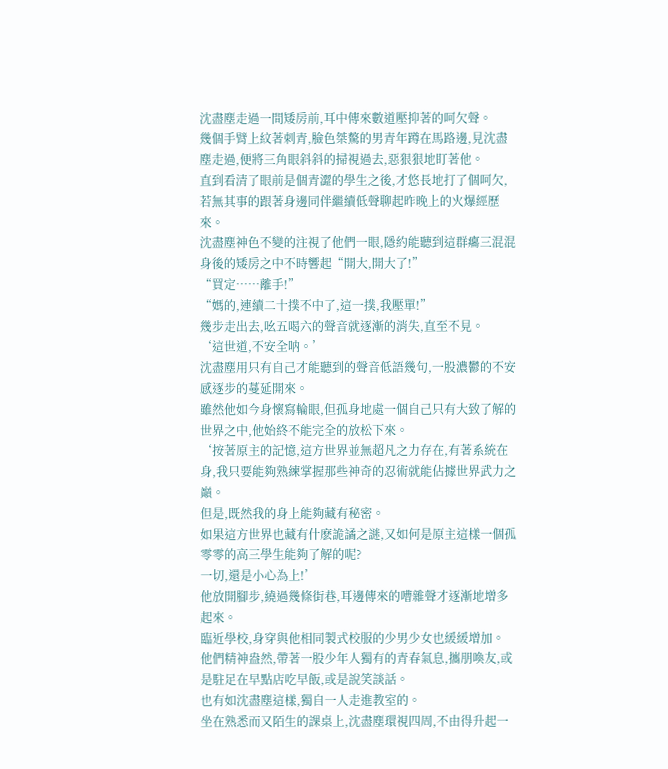沈盡塵走過一間矮房前,耳中傳來數道壓抑著的呵欠聲。
幾個手臂上紋著刺青,臉色桀驁的男青年蹲在馬路邊,見沈盡塵走過,便將三角眼斜斜的掃視過去,惡狠狠地盯著他。
直到看清了眼前是個青澀的學生之後,才悠長地打了個呵欠,若無其事的跟著身邊同伴繼續低聲聊起昨晚上的火爆經歷來。
沈盡塵神色不變的注視了他們一眼,隱約能聽到這群癟三混混身後的矮房之中不時響起“開大,開大了!”
“買定……離手!”
“媽的,連續二十撲不中了,這一撲,我壓單!”
幾步走出去,吆五喝六的聲音就逐漸的消失,直至不見。
‘這世道,不安全呐。’
沈盡塵用只有自己才能聽到的聲音低語幾句,一股濃鬱的不安感逐步的蔓延開來。
雖然他如今身懷寫輪眼,但孤身地處一個自己只有大致了解的世界之中,他始終不能完全的放松下來。
‘按著原主的記憶,這方世界並無超凡之力存在,有著系統在身,我只要能夠熟練掌握那些神奇的忍術就能佔據世界武力之巔。
但是,既然我的身上能夠藏有秘密。
如果這方世界也藏有什麽詭譎之謎,又如何是原主這樣一個孤零零的高三學生能夠了解的呢?
一切,還是小心為上!’
他放開腳步,繞過幾條街巷,耳邊傳來的嘈雜聲才逐漸地增多起來。
臨近學校,身穿與他相同製式校服的少男少女也緩緩增加。
他們精神盎然,帶著一股少年人獨有的青春氣息,攜朋喚友,或是駐足在早點店吃早飯,或是說笑談話。
也有如沈盡塵這樣,獨自一人走進教室的。
坐在熟悉而又陌生的課桌上,沈盡塵環視四周,不由得升起一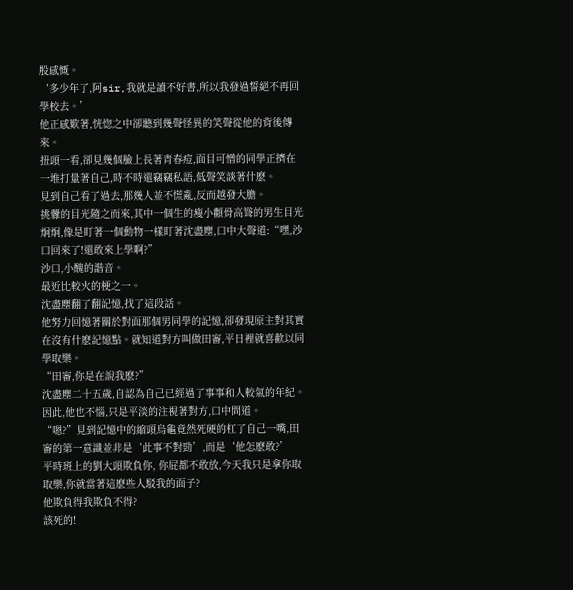股感慨。
‘多少年了,阿sir,我就是讀不好書,所以我發過誓絕不再回學校去。’
他正感歎著,恍惚之中卻聽到幾聲怪異的笑聲從他的背後傳來。
扭頭一看,卻見幾個臉上長著青春痘,面目可憎的同學正擠在一堆打量著自己,時不時還竊竊私語,低聲笑談著什麽。
見到自己看了過去,那幾人並不慌亂,反而越發大膽。
挑釁的目光隨之而來,其中一個生的瘦小顴骨高聳的男生目光炯炯,像是盯著一個動物一樣盯著沈盡塵,口中大聲道:“嘿,沙口回來了!還敢來上學啊?”
沙口,小醜的諧音。
最近比較火的梗之一。
沈盡塵翻了翻記憶,找了這段話。
他努力回憶著關於對面那個男同學的記憶,卻發現原主對其實在沒有什麽記憶點。就知道對方叫做田審,平日裡就喜歡以同學取樂。
“田審,你是在說我麽?”
沈盡塵二十五歲,自認為自己已經過了事事和人較氣的年紀。因此,他也不惱,只是平淡的注視著對方,口中問道。
“嗯?”見到記憶中的縮頭烏龜竟然死硬的杠了自己一嘴,田審的第一意識並非是‘此事不對勁’,而是‘他怎麽敢?’
平時班上的劉大頭欺負你, 你屁都不敢放,今天我只是拿你取取樂,你就當著這麽些人駁我的面子?
他欺負得我欺負不得?
該死的!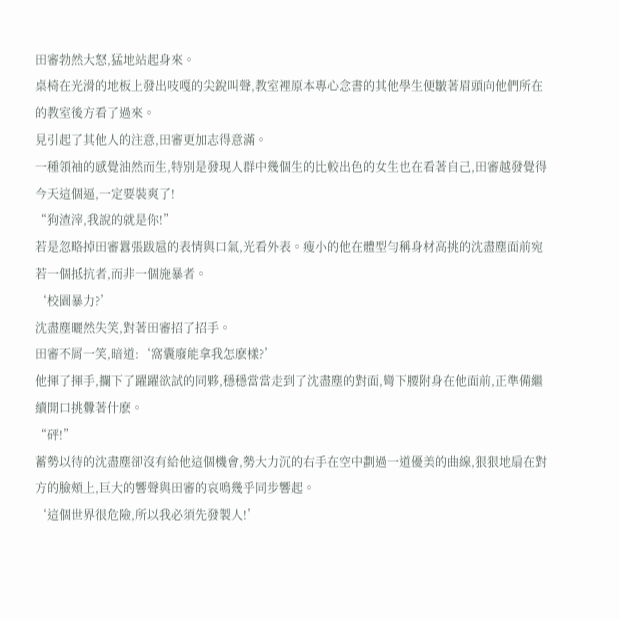田審勃然大怒,猛地站起身來。
桌椅在光滑的地板上發出吱嘎的尖銳叫聲,教室裡原本專心念書的其他學生便皺著眉頭向他們所在的教室後方看了過來。
見引起了其他人的注意,田審更加志得意滿。
一種領袖的感覺油然而生,特別是發現人群中幾個生的比較出色的女生也在看著自己,田審越發覺得今天這個逼,一定要裝爽了!
“狗渣滓,我說的就是你!”
若是忽略掉田審囂張跋扈的表情與口氣,光看外表。瘦小的他在體型勻稱身材高挑的沈盡塵面前宛若一個抵抗者,而非一個施暴者。
‘校園暴力?’
沈盡塵曬然失笑,對著田審招了招手。
田審不屑一笑,暗道:‘窩囊廢能拿我怎麽樣?’
他揮了揮手,攔下了躍躍欲試的同夥,穩穩當當走到了沈盡塵的對面,彎下腰附身在他面前,正準備繼續開口挑釁著什麽。
“砰!”
蓄勢以待的沈盡塵卻沒有給他這個機會,勢大力沉的右手在空中劃過一道優美的曲線,狠狠地扇在對方的臉頰上,巨大的響聲與田審的哀鳴幾乎同步響起。
‘這個世界很危險,所以我必須先發製人!’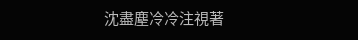沈盡塵冷冷注視著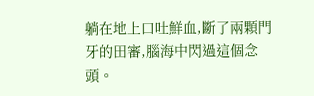躺在地上口吐鮮血,斷了兩顆門牙的田審,腦海中閃過這個念頭。